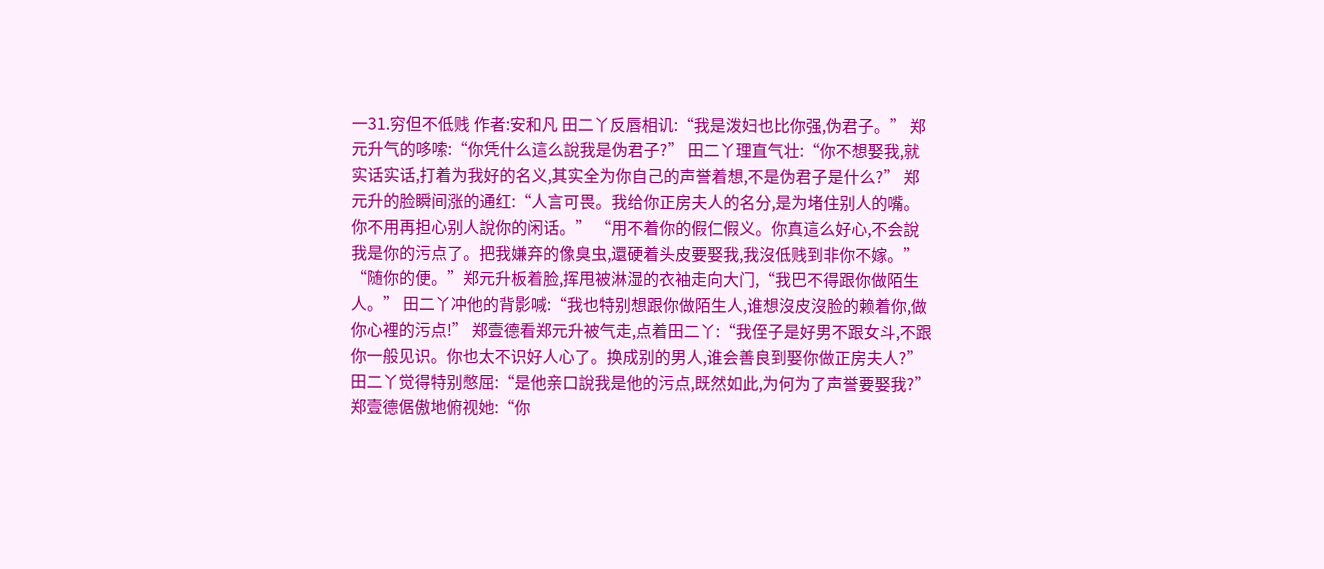一31.穷但不低贱 作者:安和凡 田二丫反唇相讥:“我是泼妇也比你强,伪君子。” 郑元升气的哆嗦:“你凭什么這么說我是伪君子?” 田二丫理直气壮:“你不想娶我,就实话实话,打着为我好的名义,其实全为你自己的声誉着想,不是伪君子是什么?” 郑元升的脸瞬间涨的通红:“人言可畏。我给你正房夫人的名分,是为堵住别人的嘴。你不用再担心别人說你的闲话。” “用不着你的假仁假义。你真這么好心,不会說我是你的污点了。把我嫌弃的像臭虫,還硬着头皮要娶我,我沒低贱到非你不嫁。” “随你的便。”郑元升板着脸,挥甩被淋湿的衣袖走向大门,“我巴不得跟你做陌生人。” 田二丫冲他的背影喊:“我也特别想跟你做陌生人,谁想沒皮沒脸的赖着你,做你心裡的污点!” 郑壹德看郑元升被气走,点着田二丫:“我侄子是好男不跟女斗,不跟你一般见识。你也太不识好人心了。换成别的男人,谁会善良到娶你做正房夫人?” 田二丫觉得特别憋屈:“是他亲口說我是他的污点,既然如此,为何为了声誉要娶我?” 郑壹德倨傲地俯视她:“你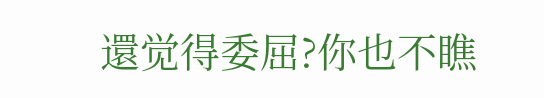還觉得委屈?你也不瞧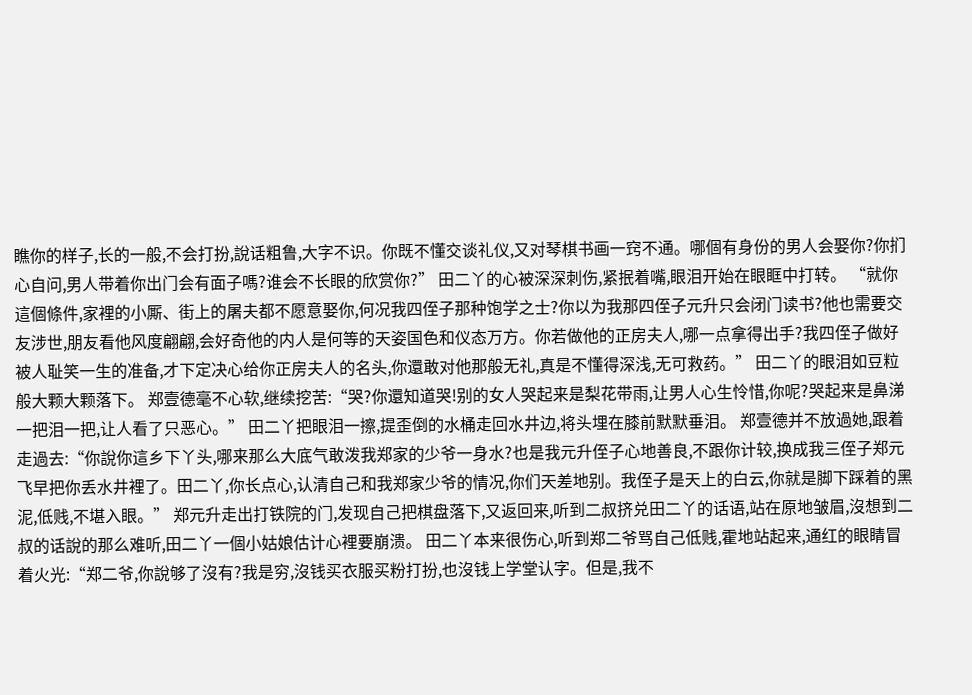瞧你的样子,长的一般,不会打扮,說话粗鲁,大字不识。你既不懂交谈礼仪,又对琴棋书画一窍不通。哪個有身份的男人会娶你?你扪心自问,男人带着你出门会有面子嗎?谁会不长眼的欣赏你?” 田二丫的心被深深刺伤,紧抿着嘴,眼泪开始在眼眶中打转。 “就你這個條件,家裡的小厮、街上的屠夫都不愿意娶你,何况我四侄子那种饱学之士?你以为我那四侄子元升只会闭门读书?他也需要交友涉世,朋友看他风度翩翩,会好奇他的内人是何等的天姿国色和仪态万方。你若做他的正房夫人,哪一点拿得出手?我四侄子做好被人耻笑一生的准备,才下定决心给你正房夫人的名头,你還敢对他那般无礼,真是不懂得深浅,无可救药。” 田二丫的眼泪如豆粒般大颗大颗落下。 郑壹德毫不心软,继续挖苦:“哭?你還知道哭!别的女人哭起来是梨花带雨,让男人心生怜惜,你呢?哭起来是鼻涕一把泪一把,让人看了只恶心。” 田二丫把眼泪一擦,提歪倒的水桶走回水井边,将头埋在膝前默默垂泪。 郑壹德并不放過她,跟着走過去:“你說你這乡下丫头,哪来那么大底气敢泼我郑家的少爷一身水?也是我元升侄子心地善良,不跟你计较,换成我三侄子郑元飞早把你丢水井裡了。田二丫,你长点心,认清自己和我郑家少爷的情况,你们天差地别。我侄子是天上的白云,你就是脚下踩着的黑泥,低贱,不堪入眼。” 郑元升走出打铁院的门,发现自己把棋盘落下,又返回来,听到二叔挤兑田二丫的话语,站在原地皱眉,沒想到二叔的话說的那么难听,田二丫一個小姑娘估计心裡要崩溃。 田二丫本来很伤心,听到郑二爷骂自己低贱,霍地站起来,通红的眼睛冒着火光:“郑二爷,你說够了沒有?我是穷,沒钱买衣服买粉打扮,也沒钱上学堂认字。但是,我不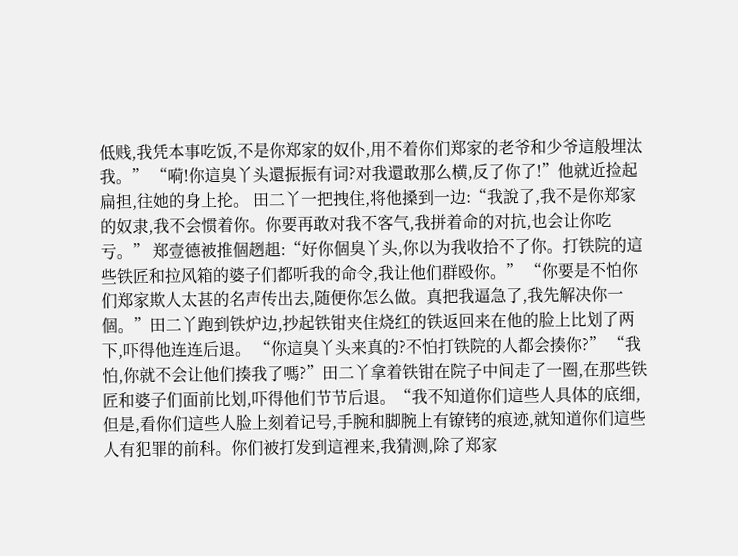低贱,我凭本事吃饭,不是你郑家的奴仆,用不着你们郑家的老爷和少爷這般埋汰我。” “嗬!你這臭丫头還振振有词?对我還敢那么横,反了你了!”他就近捡起扁担,往她的身上抡。 田二丫一把拽住,将他搡到一边:“我說了,我不是你郑家的奴隶,我不会惯着你。你要再敢对我不客气,我拼着命的对抗,也会让你吃亏。” 郑壹德被推個趔趄:“好你個臭丫头,你以为我收拾不了你。打铁院的這些铁匠和拉风箱的婆子们都听我的命令,我让他们群殴你。” “你要是不怕你们郑家欺人太甚的名声传出去,随便你怎么做。真把我逼急了,我先解决你一個。”田二丫跑到铁炉边,抄起铁钳夹住烧红的铁返回来在他的脸上比划了两下,吓得他连连后退。 “你這臭丫头来真的?不怕打铁院的人都会揍你?” “我怕,你就不会让他们揍我了嗎?”田二丫拿着铁钳在院子中间走了一圈,在那些铁匠和婆子们面前比划,吓得他们节节后退。“我不知道你们這些人具体的底细,但是,看你们這些人脸上刻着记号,手腕和脚腕上有镣铐的痕迹,就知道你们這些人有犯罪的前科。你们被打发到這裡来,我猜测,除了郑家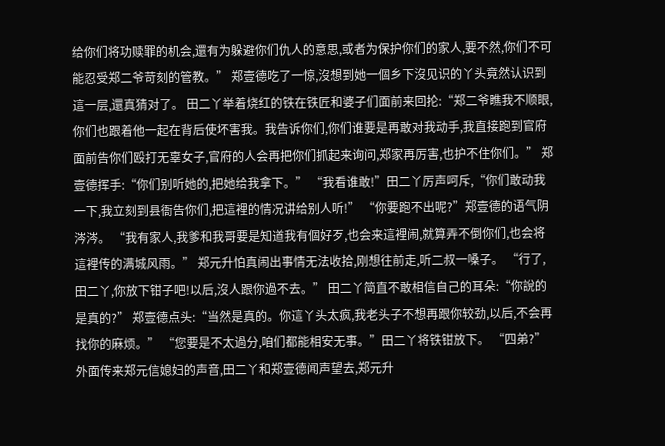给你们将功赎罪的机会,還有为躲避你们仇人的意思,或者为保护你们的家人,要不然,你们不可能忍受郑二爷苛刻的管教。” 郑壹德吃了一惊,沒想到她一個乡下沒见识的丫头竟然认识到這一层,還真猜对了。 田二丫举着烧红的铁在铁匠和婆子们面前来回抡:“郑二爷瞧我不顺眼,你们也跟着他一起在背后使坏害我。我告诉你们,你们谁要是再敢对我动手,我直接跑到官府面前告你们殴打无辜女子,官府的人会再把你们抓起来询问,郑家再厉害,也护不住你们。” 郑壹德挥手:“你们别听她的,把她给我拿下。” “我看谁敢!”田二丫厉声呵斥,“你们敢动我一下,我立刻到县衙告你们,把這裡的情况讲给别人听!” “你要跑不出呢?”郑壹德的语气阴涔涔。 “我有家人,我爹和我哥要是知道我有個好歹,也会来這裡闹,就算弄不倒你们,也会将這裡传的满城风雨。” 郑元升怕真闹出事情无法收拾,刚想往前走,听二叔一嗓子。 “行了,田二丫,你放下钳子吧!以后,沒人跟你過不去。” 田二丫简直不敢相信自己的耳朵:“你說的是真的?” 郑壹德点头:“当然是真的。你這丫头太疯,我老头子不想再跟你较劲,以后,不会再找你的麻烦。” “您要是不太過分,咱们都能相安无事。”田二丫将铁钳放下。 “四弟?”外面传来郑元信媳妇的声音,田二丫和郑壹德闻声望去,郑元升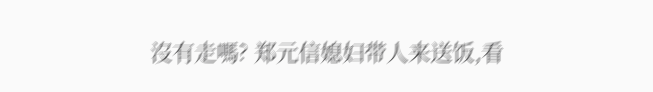沒有走嗎? 郑元信媳妇带人来送饭,看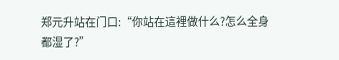郑元升站在门口:“你站在這裡做什么?怎么全身都湿了?”